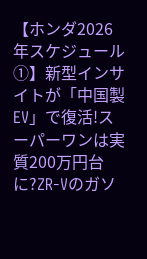【ホンダ2026年スケジュール➀】新型インサイトが「中国製EV」で復活!スーパーワンは実質200万円台に?ZR-Vのガソ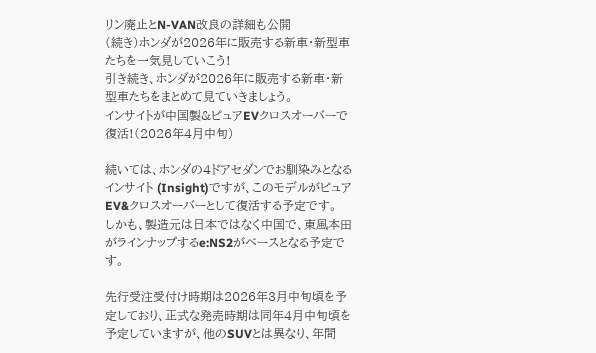リン廃止とN-VAN改良の詳細も公開
(続き)ホンダが2026年に販売する新車・新型車たちを一気見していこう!
引き続き、ホンダが2026年に販売する新車・新型車たちをまとめて見ていきましょう。
インサイトが中国製&ピュアEVクロスオーバーで復活!(2026年4月中旬)

続いては、ホンダの4ドアセダンでお馴染みとなるインサイト (Insight)ですが、このモデルがピュアEV&クロスオーバーとして復活する予定です。
しかも、製造元は日本ではなく中国で、東風本田がラインナップするe:NS2がベースとなる予定です。

先行受注受付け時期は2026年3月中旬頃を予定しており、正式な発売時期は同年4月中旬頃を予定していますが、他のSUVとは異なり、年間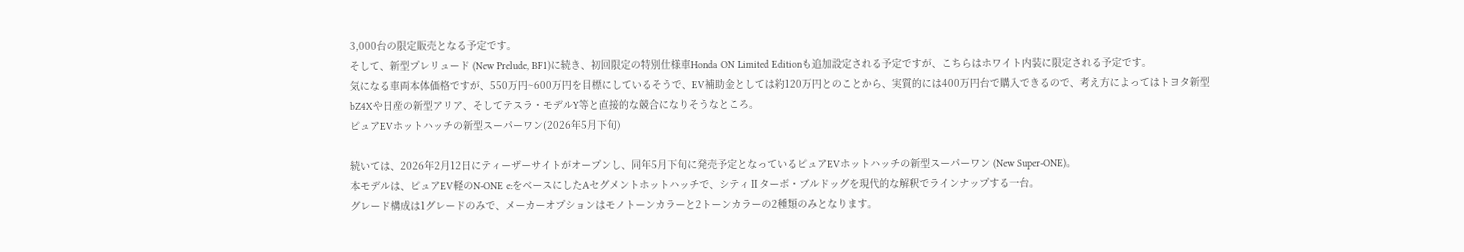3,000台の限定販売となる予定です。
そして、新型プレリュード (New Prelude, BF1)に続き、初回限定の特別仕様車Honda ON Limited Editionも追加設定される予定ですが、こちらはホワイト内装に限定される予定です。
気になる車両本体価格ですが、550万円~600万円を目標にしているそうで、EV補助金としては約120万円とのことから、実質的には400万円台で購入できるので、考え方によってはトヨタ新型bZ4Xや日産の新型アリア、そしてテスラ・モデルY等と直接的な競合になりそうなところ。
ピュアEVホットハッチの新型スーパーワン(2026年5月下旬)

続いては、2026年2月12日にティーザーサイトがオープンし、同年5月下旬に発売予定となっているピュアEVホットハッチの新型スーパーワン (New Super-ONE)。
本モデルは、ピュアEV軽のN-ONE e:をベースにしたAセグメントホットハッチで、シティⅡターボ・ブルドッグを現代的な解釈でラインナップする一台。
グレード構成は1グレードのみで、メーカーオプションはモノトーンカラーと2トーンカラーの2種類のみとなります。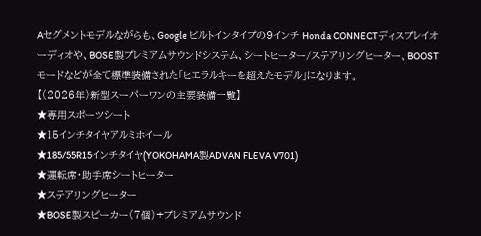Aセグメントモデルながらも、Google ビルトインタイプの9インチ Honda CONNECTディスプレイオーディオや、BOSE製プレミアムサウンドシステム、シートヒーター/ステアリングヒーター、BOOSTモードなどが全て標準装備された「ヒエラルキーを超えたモデル」になります。
【(2026年)新型スーパーワンの主要装備一覧】
★専用スポーツシート
★15インチタイヤアルミホイール
★185/55R15インチタイヤ(YOKOHAMA製ADVAN FLEVA V701)
★運転席・助手席シートヒーター
★ステアリングヒーター
★BOSE製スピーカー(7個)+プレミアムサウンド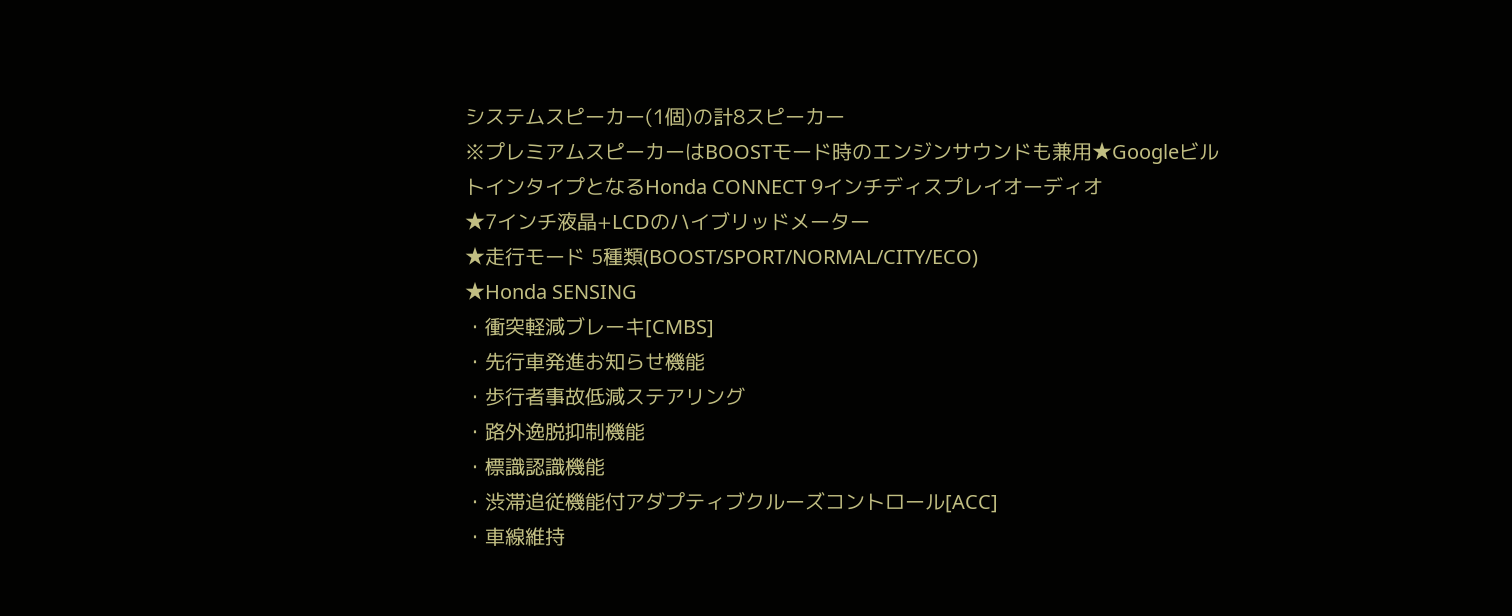システムスピーカー(1個)の計8スピーカー
※プレミアムスピーカーはBOOSTモード時のエンジンサウンドも兼用★GoogleビルトインタイプとなるHonda CONNECT 9インチディスプレイオーディオ
★7インチ液晶+LCDのハイブリッドメーター
★走行モード 5種類(BOOST/SPORT/NORMAL/CITY/ECO)
★Honda SENSING
・衝突軽減ブレーキ[CMBS]
・先行車発進お知らせ機能
・歩行者事故低減ステアリング
・路外逸脱抑制機能
・標識認識機能
・渋滞追従機能付アダプティブクルーズコントロール[ACC]
・車線維持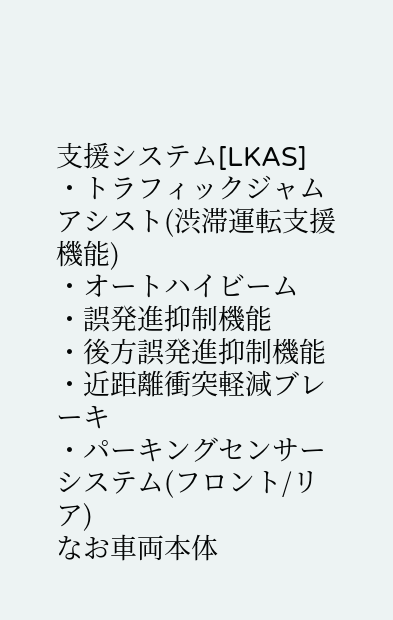支援システム[LKAS]
・トラフィックジャムアシスト(渋滞運転支援機能)
・オートハイビーム
・誤発進抑制機能
・後方誤発進抑制機能
・近距離衝突軽減ブレーキ
・パーキングセンサーシステム(フロント/リア)
なお車両本体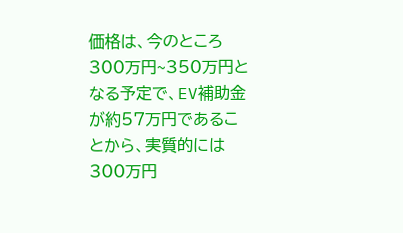価格は、今のところ300万円~350万円となる予定で、EV補助金が約57万円であることから、実質的には300万円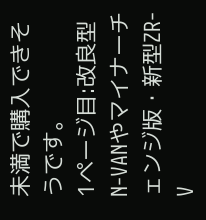未満で購入できそうです。
1ページ目:改良型N-VANやマイナーチェンジ版・新型ZR-V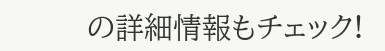の詳細情報もチェック!